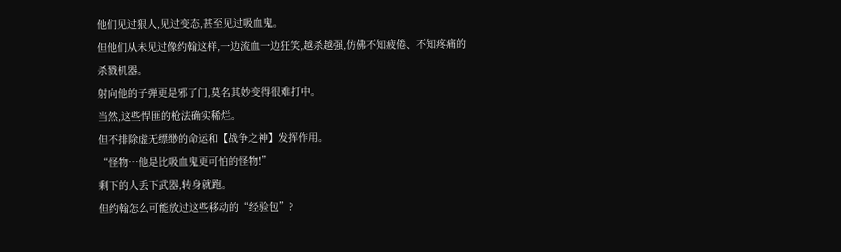他们见过狠人,见过变态,甚至见过吸血鬼。
但他们从未见过像约翰这样,一边流血一边狂笑,越杀越强,仿佛不知疲倦、不知疼痛的杀戮机器。
射向他的子弹更是邪了门,莫名其妙变得很难打中。
当然,这些悍匪的枪法确实稀烂。
但不排除虚无缥缈的命运和【战争之神】发挥作用。
“怪物…他是比吸血鬼更可怕的怪物!”
剩下的人丢下武器,转身就跑。
但约翰怎么可能放过这些移动的“经验包”?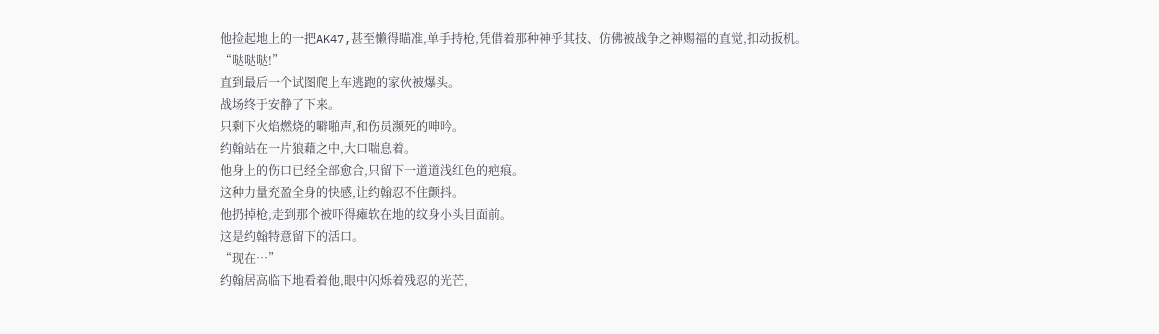他捡起地上的一把AK47,甚至懒得瞄准,单手持枪,凭借着那种神乎其技、仿佛被战争之神赐福的直觉,扣动扳机。
“哒哒哒!”
直到最后一个试图爬上车逃跑的家伙被爆头。
战场终于安静了下来。
只剩下火焰燃烧的噼啪声,和伤员濒死的呻吟。
约翰站在一片狼藉之中,大口喘息着。
他身上的伤口已经全部愈合,只留下一道道浅红色的疤痕。
这种力量充盈全身的快感,让约翰忍不住颤抖。
他扔掉枪,走到那个被吓得瘫软在地的纹身小头目面前。
这是约翰特意留下的活口。
“现在…”
约翰居高临下地看着他,眼中闪烁着残忍的光芒,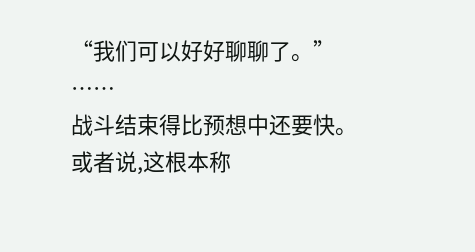“我们可以好好聊聊了。”
……
战斗结束得比预想中还要快。
或者说,这根本称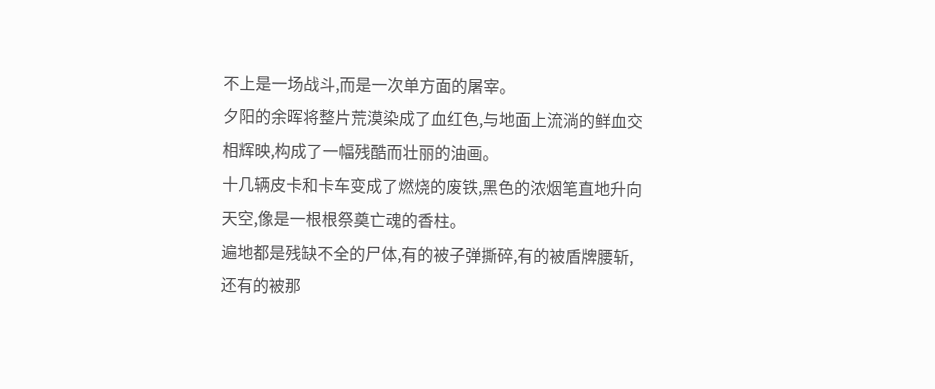不上是一场战斗,而是一次单方面的屠宰。
夕阳的余晖将整片荒漠染成了血红色,与地面上流淌的鲜血交相辉映,构成了一幅残酷而壮丽的油画。
十几辆皮卡和卡车变成了燃烧的废铁,黑色的浓烟笔直地升向天空,像是一根根祭奠亡魂的香柱。
遍地都是残缺不全的尸体,有的被子弹撕碎,有的被盾牌腰斩,还有的被那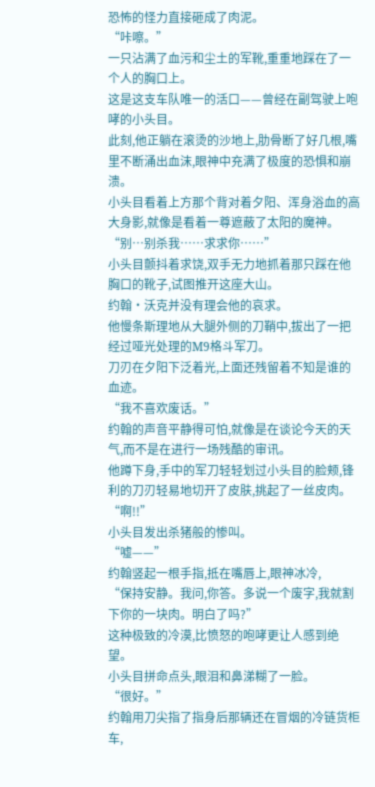恐怖的怪力直接砸成了肉泥。
“咔嚓。”
一只沾满了血污和尘土的军靴,重重地踩在了一个人的胸口上。
这是这支车队唯一的活口——曾经在副驾驶上咆哮的小头目。
此刻,他正躺在滚烫的沙地上,肋骨断了好几根,嘴里不断涌出血沫,眼神中充满了极度的恐惧和崩溃。
小头目看着上方那个背对着夕阳、浑身浴血的高大身影,就像是看着一尊遮蔽了太阳的魔神。
“别…别杀我……求求你……”
小头目颤抖着求饶,双手无力地抓着那只踩在他胸口的靴子,试图推开这座大山。
约翰·沃克并没有理会他的哀求。
他慢条斯理地从大腿外侧的刀鞘中,拔出了一把经过哑光处理的M9格斗军刀。
刀刃在夕阳下泛着光,上面还残留着不知是谁的血迹。
“我不喜欢废话。”
约翰的声音平静得可怕,就像是在谈论今天的天气,而不是在进行一场残酷的审讯。
他蹲下身,手中的军刀轻轻划过小头目的脸颊,锋利的刀刃轻易地切开了皮肤,挑起了一丝皮肉。
“啊!!”
小头目发出杀猪般的惨叫。
“嘘——”
约翰竖起一根手指,抵在嘴唇上,眼神冰冷,
“保持安静。我问,你答。多说一个废字,我就割下你的一块肉。明白了吗?”
这种极致的冷漠,比愤怒的咆哮更让人感到绝望。
小头目拼命点头,眼泪和鼻涕糊了一脸。
“很好。”
约翰用刀尖指了指身后那辆还在冒烟的冷链货柜车,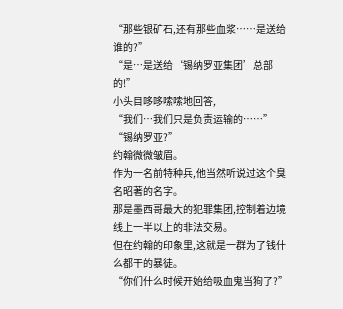“那些银矿石,还有那些血浆……是送给谁的?”
“是…是送给‘锡纳罗亚集团’总部的!”
小头目哆哆嗦嗦地回答,
“我们…我们只是负责运输的……”
“锡纳罗亚?”
约翰微微皱眉。
作为一名前特种兵,他当然听说过这个臭名昭著的名字。
那是墨西哥最大的犯罪集团,控制着边境线上一半以上的非法交易。
但在约翰的印象里,这就是一群为了钱什么都干的暴徒。
“你们什么时候开始给吸血鬼当狗了?”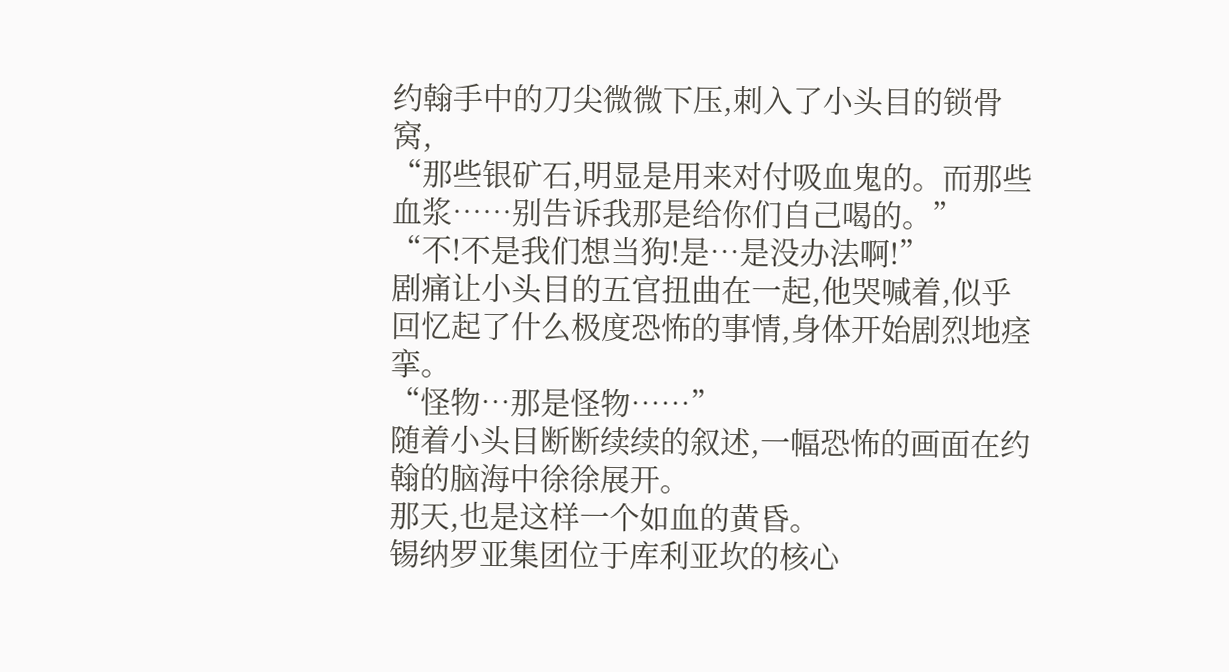约翰手中的刀尖微微下压,刺入了小头目的锁骨窝,
“那些银矿石,明显是用来对付吸血鬼的。而那些血浆……别告诉我那是给你们自己喝的。”
“不!不是我们想当狗!是…是没办法啊!”
剧痛让小头目的五官扭曲在一起,他哭喊着,似乎回忆起了什么极度恐怖的事情,身体开始剧烈地痉挛。
“怪物…那是怪物……”
随着小头目断断续续的叙述,一幅恐怖的画面在约翰的脑海中徐徐展开。
那天,也是这样一个如血的黄昏。
锡纳罗亚集团位于库利亚坎的核心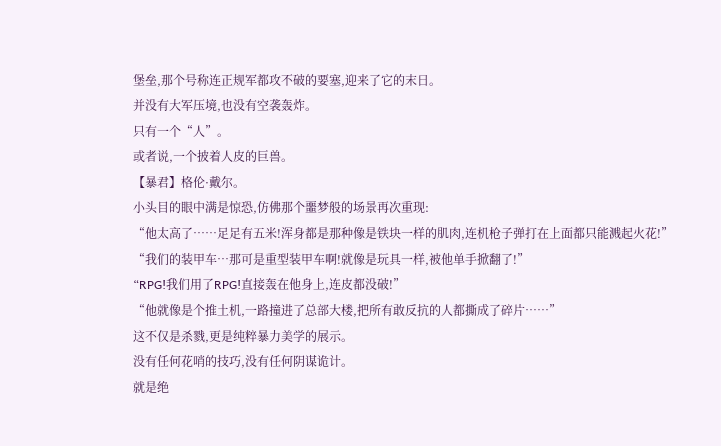堡垒,那个号称连正规军都攻不破的要塞,迎来了它的末日。
并没有大军压境,也没有空袭轰炸。
只有一个“人”。
或者说,一个披着人皮的巨兽。
【暴君】格伦·戴尔。
小头目的眼中满是惊恐,仿佛那个噩梦般的场景再次重现:
“他太高了……足足有五米!浑身都是那种像是铁块一样的肌肉,连机枪子弹打在上面都只能溅起火花!”
“我们的装甲车…那可是重型装甲车啊!就像是玩具一样,被他单手掀翻了!”
“RPG!我们用了RPG!直接轰在他身上,连皮都没破!”
“他就像是个推土机,一路撞进了总部大楼,把所有敢反抗的人都撕成了碎片……”
这不仅是杀戮,更是纯粹暴力美学的展示。
没有任何花哨的技巧,没有任何阴谋诡计。
就是绝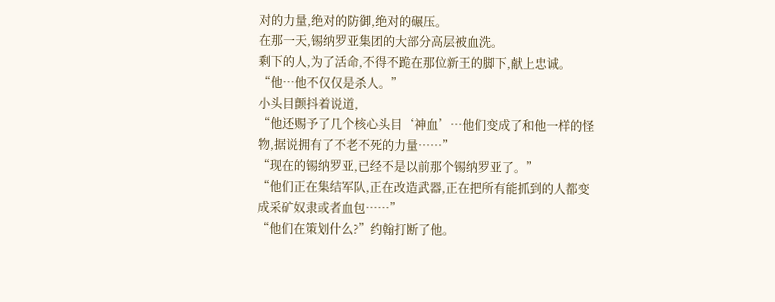对的力量,绝对的防御,绝对的碾压。
在那一天,锡纳罗亚集团的大部分高层被血洗。
剩下的人,为了活命,不得不跪在那位新王的脚下,献上忠诚。
“他…他不仅仅是杀人。”
小头目颤抖着说道,
“他还赐予了几个核心头目‘神血’…他们变成了和他一样的怪物,据说拥有了不老不死的力量……”
“现在的锡纳罗亚,已经不是以前那个锡纳罗亚了。”
“他们正在集结军队,正在改造武器,正在把所有能抓到的人都变成采矿奴隶或者血包……”
“他们在策划什么?”约翰打断了他。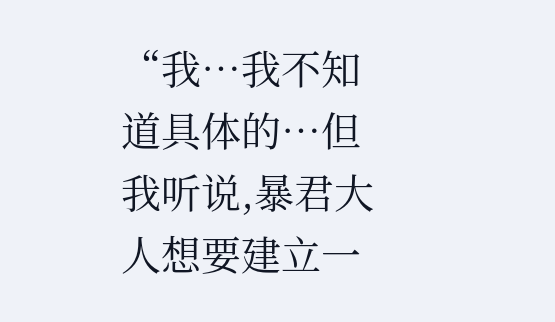“我…我不知道具体的…但我听说,暴君大人想要建立一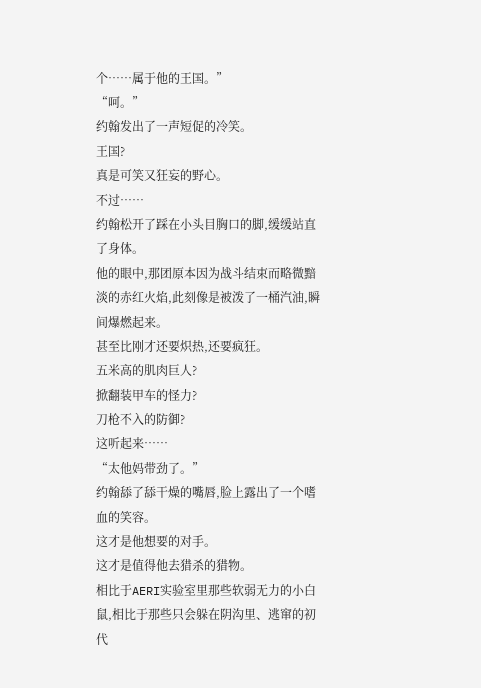个……属于他的王国。”
“呵。”
约翰发出了一声短促的冷笑。
王国?
真是可笑又狂妄的野心。
不过……
约翰松开了踩在小头目胸口的脚,缓缓站直了身体。
他的眼中,那团原本因为战斗结束而略微黯淡的赤红火焰,此刻像是被泼了一桶汽油,瞬间爆燃起来。
甚至比刚才还要炽热,还要疯狂。
五米高的肌肉巨人?
掀翻装甲车的怪力?
刀枪不入的防御?
这听起来……
“太他妈带劲了。”
约翰舔了舔干燥的嘴唇,脸上露出了一个嗜血的笑容。
这才是他想要的对手。
这才是值得他去猎杀的猎物。
相比于AERI实验室里那些软弱无力的小白鼠,相比于那些只会躲在阴沟里、逃窜的初代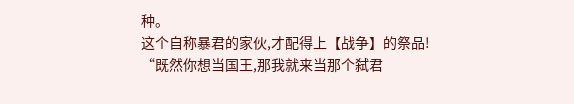种。
这个自称暴君的家伙,才配得上【战争】的祭品!
“既然你想当国王,那我就来当那个弑君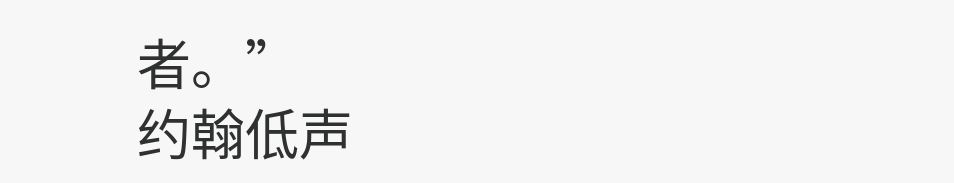者。”
约翰低声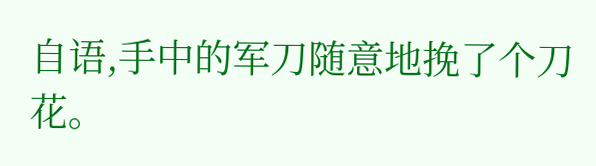自语,手中的军刀随意地挽了个刀花。